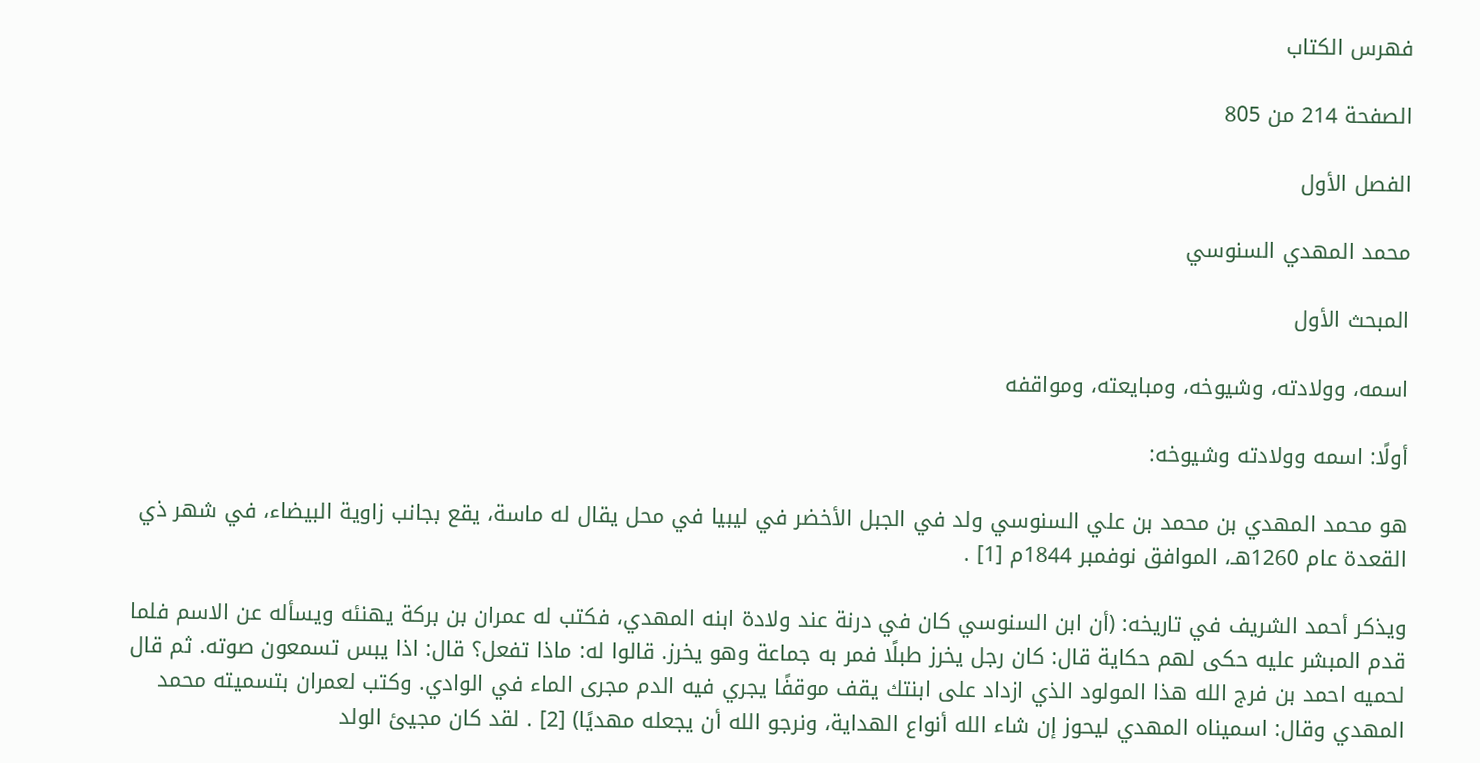فهرس الكتاب

الصفحة 214 من 805

الفصل الأول

محمد المهدي السنوسي

المبحث الأول

اسمه، وولادته، وشيوخه، ومبايعته، ومواقفه

أولًا: اسمه وولادته وشيوخه:

هو محمد المهدي بن محمد بن علي السنوسي ولد في الجبل الأخضر في ليبيا في محل يقال له ماسة، يقع بجانب زاوية البيضاء، في شهر ذي القعدة عام 1260هـ، الموافق نوفمبر 1844م [1] .

ويذكر أحمد الشريف في تاريخه: (أن ابن السنوسي كان في درنة عند ولادة ابنه المهدي، فكتب له عمران بن بركة يهنئه ويسأله عن الاسم فلما قدم المبشر عليه حكى لهم حكاية قال: كان رجل يخرز طبلًا فمر به جماعة وهو يخرز. قالوا له: ماذا تفعل؟ قال: اذا يبس تسمعون صوته. ثم قال لحميه احمد بن فرج الله هذا المولود الذي ازداد على ابنتك يقف موقفًا يجري فيه الدم مجرى الماء في الوادي. وكتب لعمران بتسميته محمد المهدي وقال: اسميناه المهدي ليحوز إن شاء الله أنواع الهداية، ونرجو الله أن يجعله مهديًا) [2] . لقد كان مجيئ الولد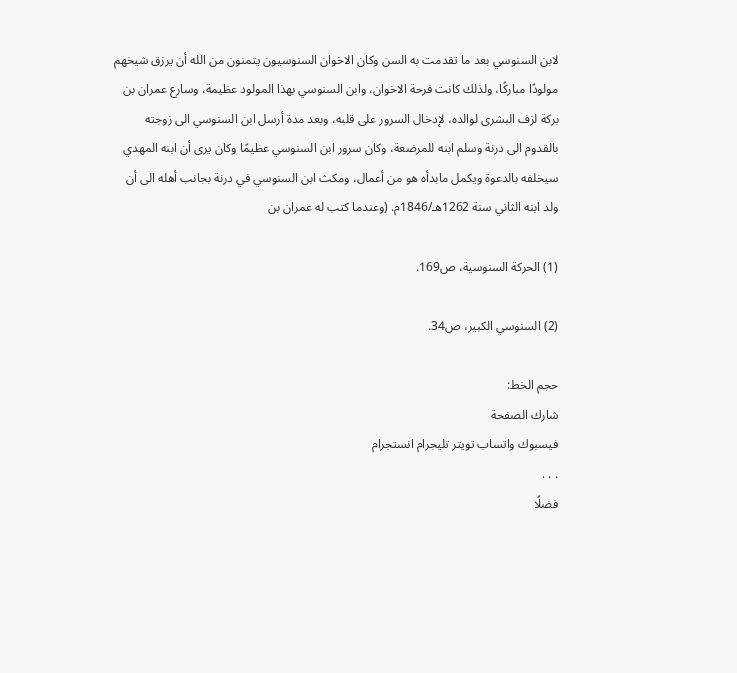لابن السنوسي بعد ما تقدمت به السن وكان الاخوان السنوسيون يتمنون من الله أن يرزق شيخهم مولودًا مباركًا، ولذلك كانت فرحة الاخوان، وابن السنوسي بهذا المولود عظيمة، وسارع عمران بن بركة لزف البشرى لوالده، لإدخال السرور على قلبه، وبعد مدة أرسل ابن السنوسي الى زوجته بالقدوم الى درنة وسلم ابنه للمرضعة، وكان سرور ابن السنوسي عظيمًا وكان يرى أن ابنه المهدي سيخلفه بالدعوة ويكمل مابدأه هو من أعمال، ومكث ابن السنوسي في درنة بجانب أهله الى أن ولد ابنه الثاني سنة 1262هـ/1846م. (وعندما كتب له عمران بن

(1) الحركة السنوسية، ص169.

(2) السنوسي الكبير، ص34.

حجم الخط:
شارك الصفحة
فيسبوك واتساب تويتر تليجرام انستجرام
. . .
فضلًا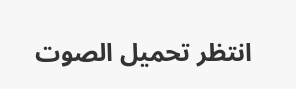انتظر تحميل الصوت